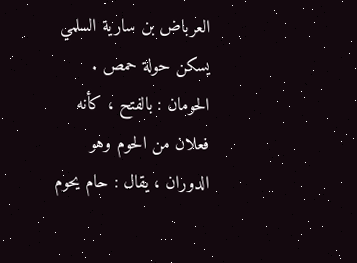العرباض بن سارية السلمي يسكن حولة حمص .
الحومان : بالفتح ، كأنه فعلان من الحوم وهو
الدوران ، يقال : حام يحوم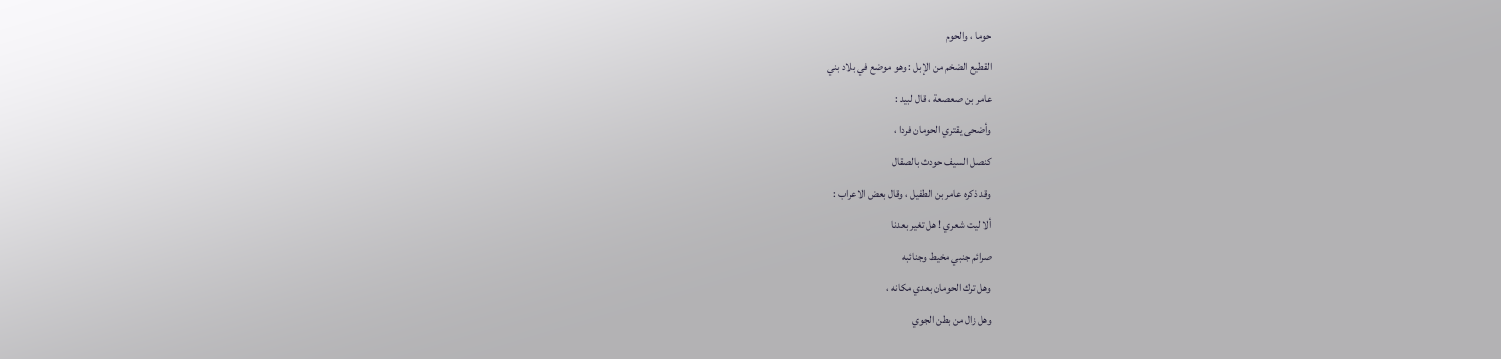حوما ، والحوم
القطيع الضخم من الإبل : وهو موضع في بلاد بني
عامر بن صعصعة ، قال لبيد :
وأضحى يقتري الحومان فردا ،
كنصل السيف حودث بالصقال
وقد ذكره عامر بن الطفيل ، وقال بعض الاعراب :
ألا ليت شعري ! هل تغير بعدنا
صرائم جنبي مخيط وجنائبه
وهل ترك الحومان بعدي مكانه ،
وهل زال من بطن الجوي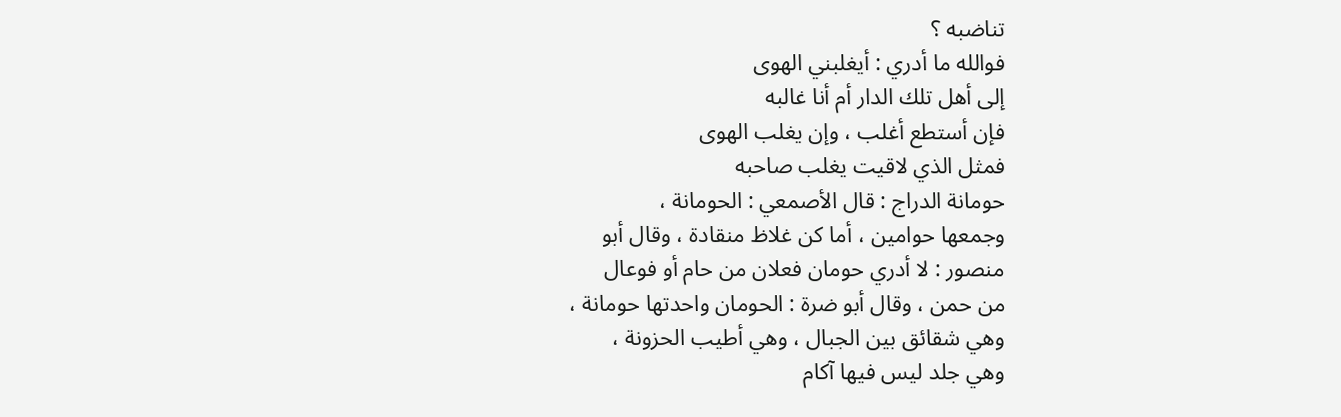تناضبه ؟
فوالله ما أدري : أيغلبني الهوى
إلى أهل تلك الدار أم أنا غالبه
فإن أستطع أغلب ، وإن يغلب الهوى
فمثل الذي لاقيت يغلب صاحبه
حومانة الدراج : قال الأصمعي : الحومانة ،
وجمعها حوامين ، أما كن غلاظ منقادة ، وقال أبو
منصور : لا أدري حومان فعلان من حام أو فوعال
من حمن ، وقال أبو ضرة : الحومان واحدتها حومانة ،
وهي شقائق بين الجبال ، وهي أطيب الحزونة ،
وهي جلد ليس فيها آكام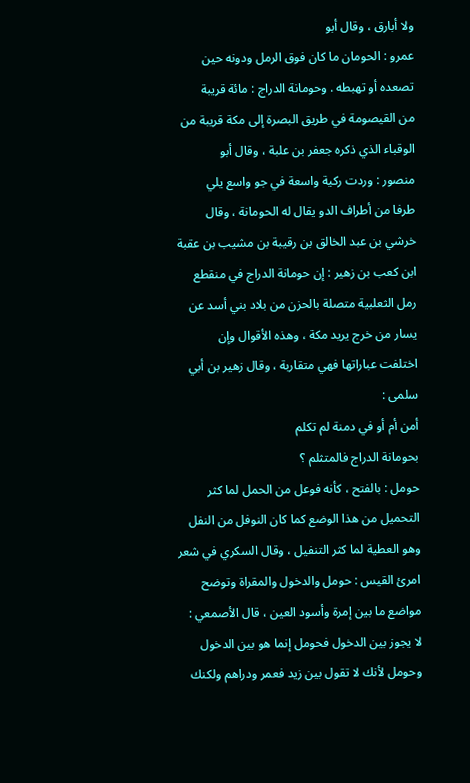ولا أبارق ، وقال أبو
عمرو : الحومان ما كان فوق الرمل ودونه حين
تصعده أو تهبطه . وحومانة الدراج : مائة قريبة
من القيصومة في طريق البصرة إلى مكة قريبة من
الوقباء الذي ذكره جعفر بن علبة ، وقال أبو
منصور : وردت ركية واسعة في جو واسع يلي
طرفا من أطراف الدو يقال له الحومانة ، وقال
خرشي بن عبد الخالق بن رقيبة بن مشيب بن عقبة
ابن كعب بن زهير : إن حومانة الدراج في منقطع
رمل الثعلبية متصلة بالحزن من بلاد بني أسد عن
يسار من خرج يريد مكة ، وهذه الأقوال وإن
اختلفت عباراتها فهي متقاربة ، وقال زهير بن أبي
سلمى :
أمن أم أو في دمنة لم تكلم
بحومانة الدراج فالمتثلم ؟
حومل : بالفتح ، كأنه فوعل من الحمل لما كثر
التحميل من هذا الوضع كما كان النوفل من النفل
وهو العطية لما كثر التنفيل ، وقال السكري في شعر
امرئ القيس : حومل والدخول والمقراة وتوضح
مواضع ما بين إمرة وأسود العين ، قال الأصمعي :
لا يجوز بين الدخول فحومل إنما هو بين الدخول
وحومل لأنك لا تقول بين زيد فعمر ودراهم ولكنك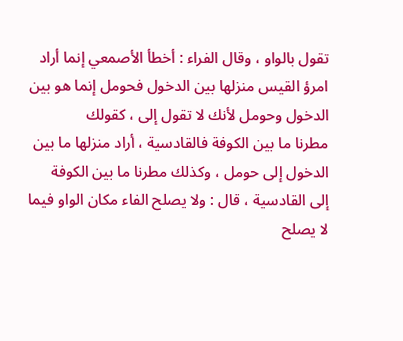تقول بالواو ، وقال الفراء : أخطأ الأصمعي إنما أراد
امرؤ القيس منزلها بين الدخول فحومل إنما هو بين
الدخول وحومل لأنك لا تقول إلى ، كقولك
مطرنا ما بين الكوفة فالقادسية ، أراد منزلها ما بين
الدخول إلى حومل ، وكذلك مطرنا ما بين الكوفة
إلى القادسية ، قال : ولا يصلح الفاء مكان الواو فيما
لا يصلح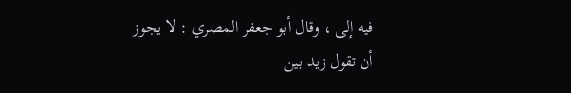فيه إلى ، وقال أبو جعفر المصري : لا يجوز
أن تقول زيد بين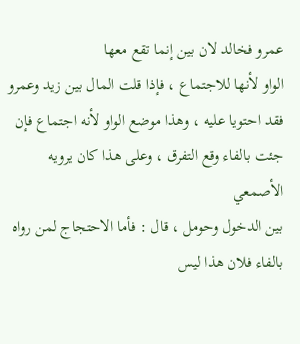عمرو فخالد لان بين إنما تقع معها
الواو لأنها للاجتماع ، فإذا قلت المال بين زيد وعمرو
فقد احتويا عليه ، وهذا موضع الواو لأنه اجتماع فإن
جئت بالفاء وقع التفرق ، وعلى هذا كان يرويه الأصمعي
بين الدخول وحومل ، قال : فأما الاحتجاج لمن رواه
بالفاء فلان هذا ليس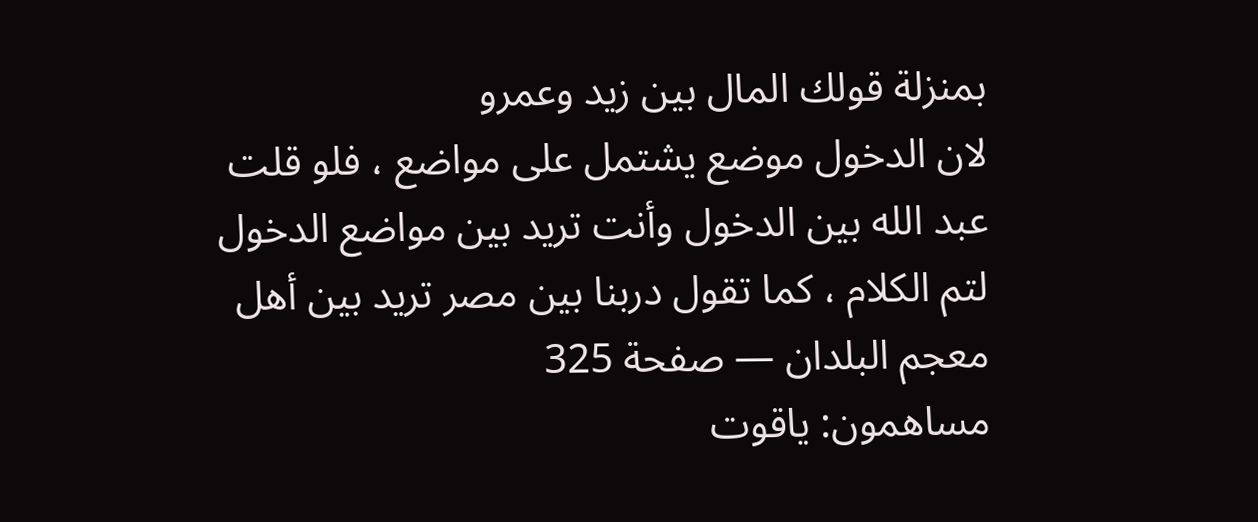بمنزلة قولك المال بين زيد وعمرو
لان الدخول موضع يشتمل على مواضع ، فلو قلت
عبد الله بين الدخول وأنت تريد بين مواضع الدخول
لتم الكلام ، كما تقول دربنا بين مصر تريد بين أهل
معجم البلدان — صفحة 325
مساهمون: ياقوت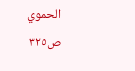الحموي
ص٣٢٥